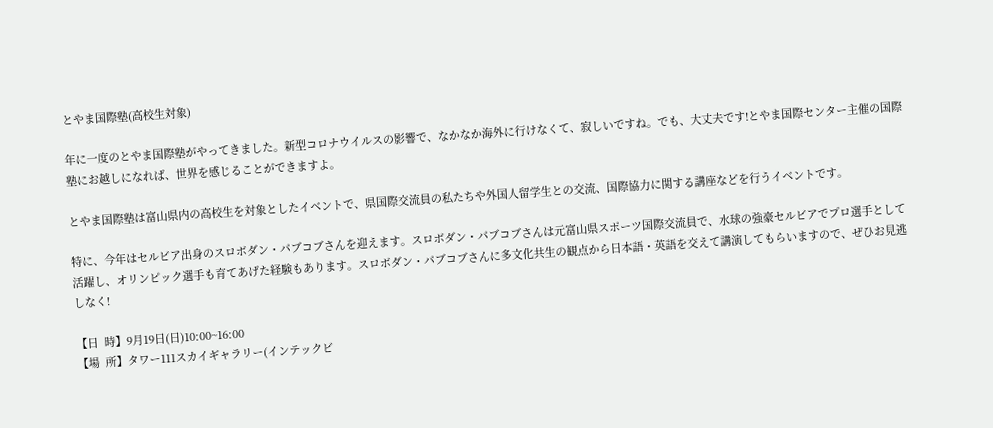とやま国際塾(高校生対象)

年に一度のとやま国際塾がやってきました。新型コロナウイルスの影響で、なかなか海外に行けなくて、寂しいですね。でも、大丈夫です!とやま国際センター主催の国際塾にお越しになれば、世界を感じることができますよ。

とやま国際塾は富山県内の高校生を対象としたイベントで、県国際交流員の私たちや外国人留学生との交流、国際協力に関する講座などを行うイベントです。

特に、今年はセルビア出身のスロボダン・パブコブさんを迎えます。スロボダン・パブコブさんは元富山県スポーツ国際交流員で、水球の強豪セルビアでプロ選手として活躍し、オリンピック選手も育てあげた経験もあります。スロボダン・パブコブさんに多文化共生の観点から日本語・英語を交えて講演してもらいますので、ぜひお見逃しなく!

【日  時】9月19日(日)10:00~16:00
【場  所】タワー111スカイギャラリー(インテックビ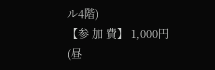ル4階)
【参 加 費】 1,000円(昼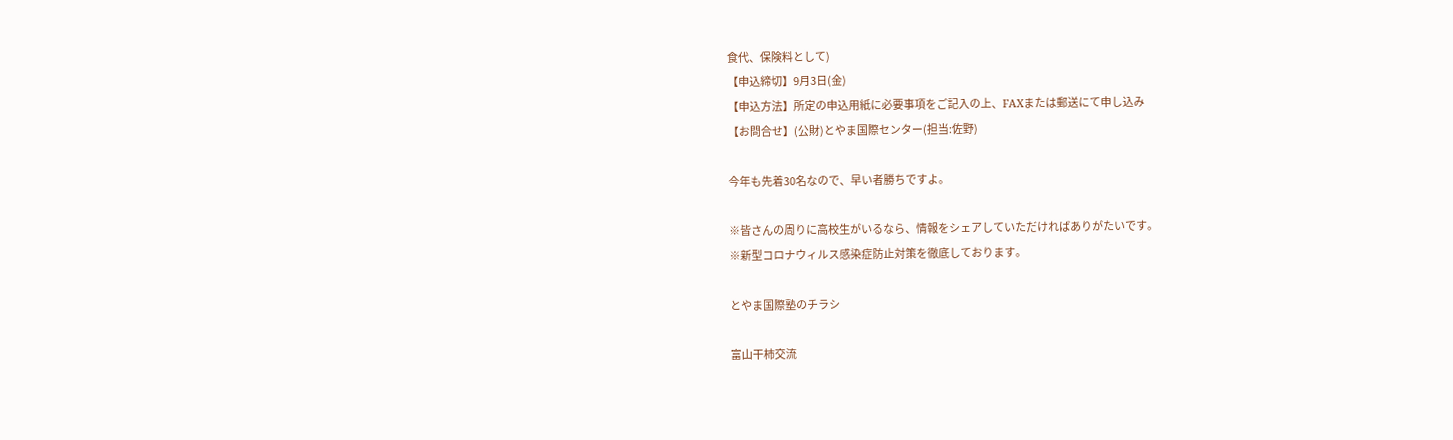食代、保険料として)
【申込締切】9月3日(金)
【申込方法】所定の申込用紙に必要事項をご記入の上、FAXまたは郵送にて申し込み
【お問合せ】(公財)とやま国際センター(担当:佐野)

今年も先着30名なので、早い者勝ちですよ。

※皆さんの周りに高校生がいるなら、情報をシェアしていただければありがたいです。
※新型コロナウィルス感染症防止対策を徹底しております。

とやま国際塾のチラシ

富山干柿交流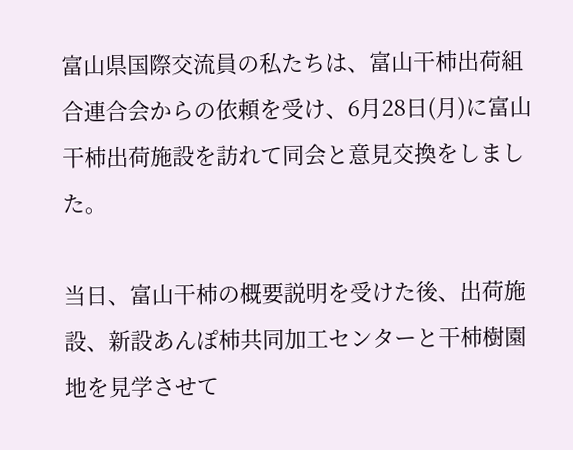富山県国際交流員の私たちは、富山干柿出荷組合連合会からの依頼を受け、6月28日(月)に富山干柿出荷施設を訪れて同会と意見交換をしました。

当日、富山干柿の概要説明を受けた後、出荷施設、新設あんぽ柿共同加工センターと干柿樹園地を見学させて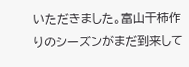いただきました。富山干柿作りのシーズンがまだ到来して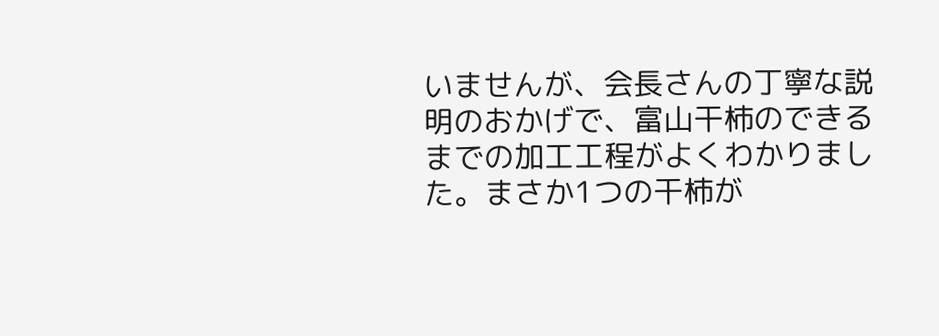いませんが、会長さんの丁寧な説明のおかげで、富山干柿のできるまでの加工工程がよくわかりました。まさか1つの干柿が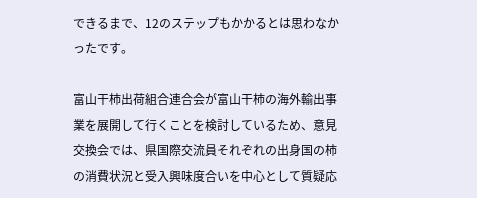できるまで、12のステップもかかるとは思わなかったです。

富山干柿出荷組合連合会が富山干柿の海外輸出事業を展開して行くことを検討しているため、意見交換会では、県国際交流員それぞれの出身国の柿の消費状況と受入興味度合いを中心として質疑応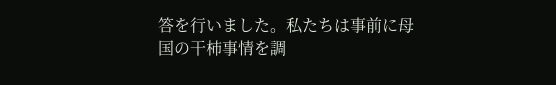答を行いました。私たちは事前に母国の干柿事情を調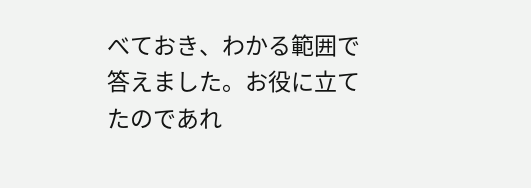べておき、わかる範囲で答えました。お役に立てたのであれ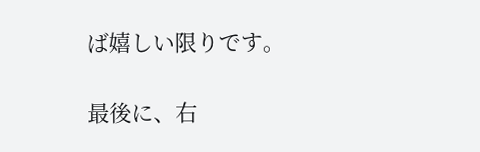ば嬉しい限りです。

最後に、右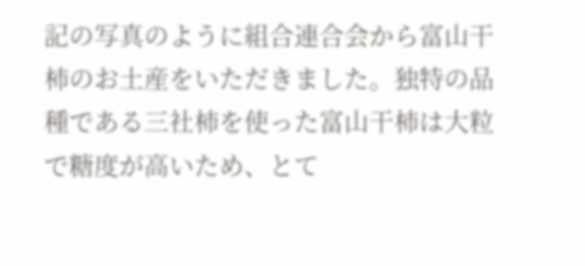記の写真のように組合連合会から富山干柿のお土産をいただきました。独特の品種である三社柿を使った富山干柿は大粒で糖度が高いため、とて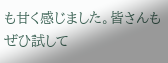も甘く感じました。皆さんもぜひ試して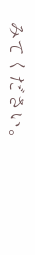みてください。